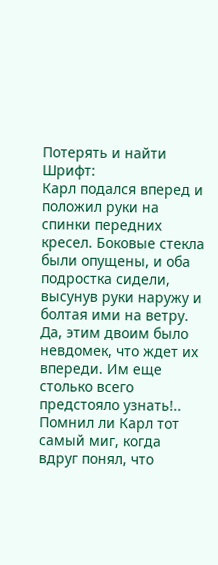Потерять и найти
Шрифт:
Карл подался вперед и положил руки на спинки передних кресел. Боковые стекла были опущены, и оба подростка сидели, высунув руки наружу и болтая ими на ветру.
Да, этим двоим было невдомек, что ждет их впереди. Им еще столько всего предстояло узнать!.. Помнил ли Карл тот самый миг, когда вдруг понял, что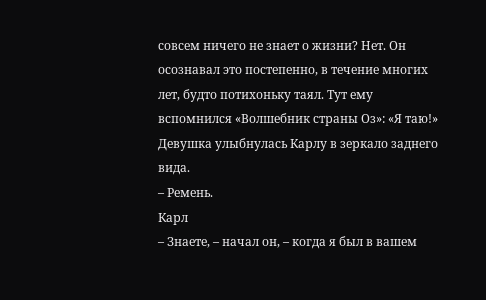совсем ничего не знает о жизни? Нет. Он осознавал это постепенно, в течение многих лет, будто потихоньку таял. Тут ему вспомнился «Волшебник страны Оз»: «Я таю!»
Девушка улыбнулась Карлу в зеркало заднего вида.
– Ремень.
Карл
– Знаете, – начал он, – когда я был в вашем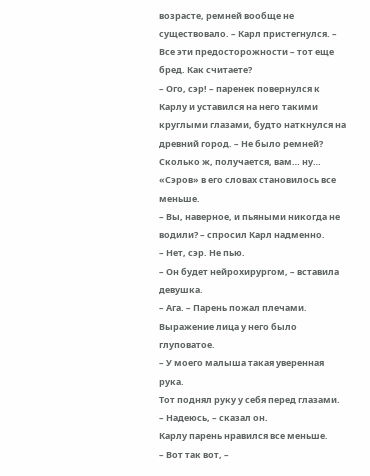возрасте, ремней вообще не существовало. – Карл пристегнулся. – Все эти предосторожности – тот еще бред. Как считаете?
– Ого, сэр! – паренек повернулся к Карлу и уставился на него такими круглыми глазами, будто наткнулся на древний город. – Не было ремней? Сколько ж, получается, вам… ну…
«Сэров» в его словах становилось все меньше.
– Вы, наверное, и пьяными никогда не водили? – спросил Карл надменно.
– Нет, сэр. Не пью.
– Он будет нейрохирургом, – вставила девушка.
– Ага. – Парень пожал плечами. Выражение лица у него было глуповатое.
– У моего малыша такая уверенная рука.
Тот поднял руку у себя перед глазами.
– Надеюсь, – сказал он.
Карлу парень нравился все меньше.
– Вот так вот, –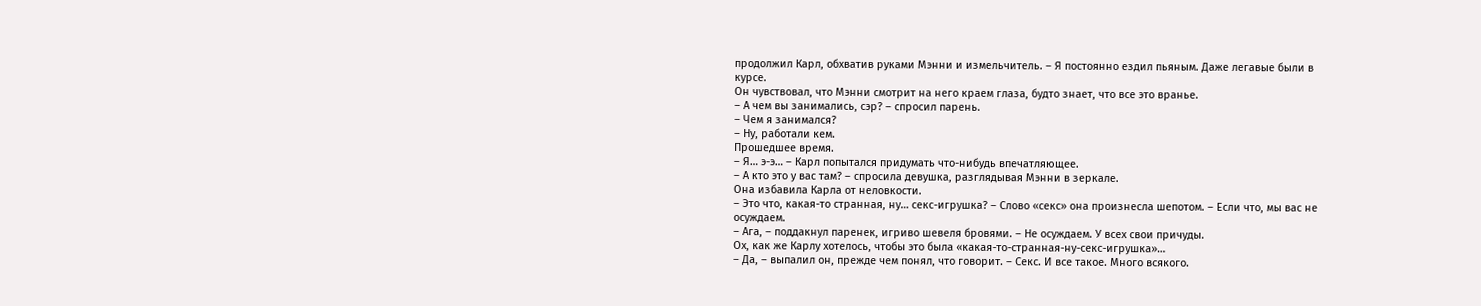продолжил Карл, обхватив руками Мэнни и измельчитель. – Я постоянно ездил пьяным. Даже легавые были в курсе.
Он чувствовал, что Мэнни смотрит на него краем глаза, будто знает, что все это вранье.
– А чем вы занимались, сэр? – спросил парень.
– Чем я занимался?
– Ну, работали кем.
Прошедшее время.
– Я… э-э… – Карл попытался придумать что-нибудь впечатляющее.
– А кто это у вас там? – спросила девушка, разглядывая Мэнни в зеркале.
Она избавила Карла от неловкости.
– Это что, какая-то странная, ну… секс-игрушка? – Слово «секс» она произнесла шепотом. – Если что, мы вас не осуждаем.
– Ага, – поддакнул паренек, игриво шевеля бровями. – Не осуждаем. У всех свои причуды.
Ох, как же Карлу хотелось, чтобы это была «какая-то-странная-ну-секс-игрушка»…
– Да, – выпалил он, прежде чем понял, что говорит. – Секс. И все такое. Много всякого.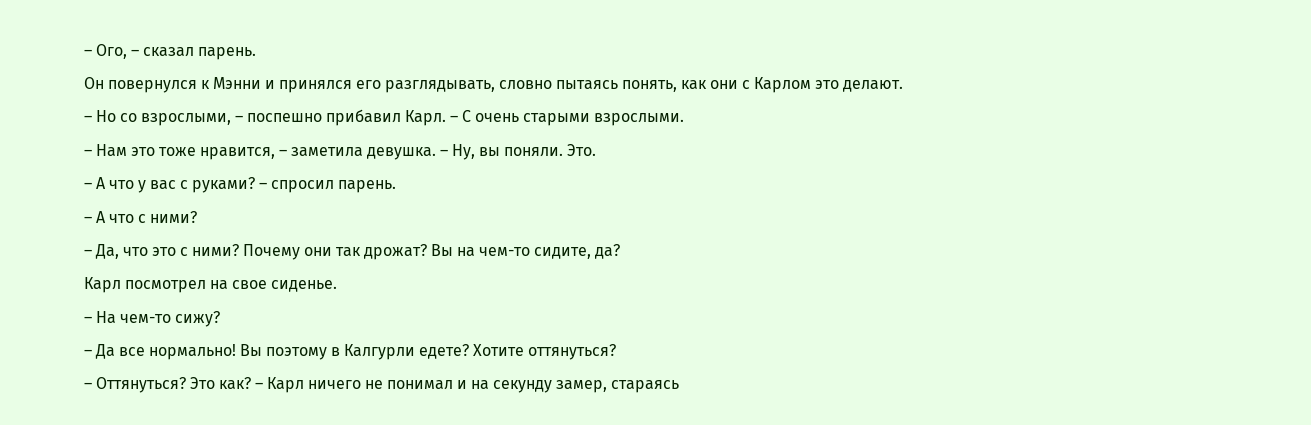– Ого, – сказал парень.
Он повернулся к Мэнни и принялся его разглядывать, словно пытаясь понять, как они с Карлом это делают.
– Но со взрослыми, – поспешно прибавил Карл. – С очень старыми взрослыми.
– Нам это тоже нравится, – заметила девушка. – Ну, вы поняли. Это.
– А что у вас с руками? – спросил парень.
– А что с ними?
– Да, что это с ними? Почему они так дрожат? Вы на чем-то сидите, да?
Карл посмотрел на свое сиденье.
– На чем-то сижу?
– Да все нормально! Вы поэтому в Калгурли едете? Хотите оттянуться?
– Оттянуться? Это как? – Карл ничего не понимал и на секунду замер, стараясь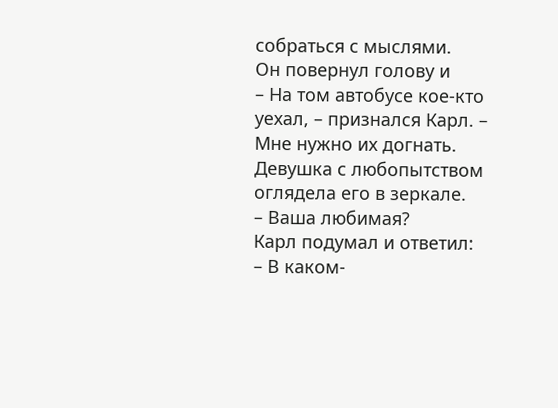собраться с мыслями.
Он повернул голову и
– На том автобусе кое-кто уехал, – признался Карл. – Мне нужно их догнать.
Девушка с любопытством оглядела его в зеркале.
– Ваша любимая?
Карл подумал и ответил:
– В каком-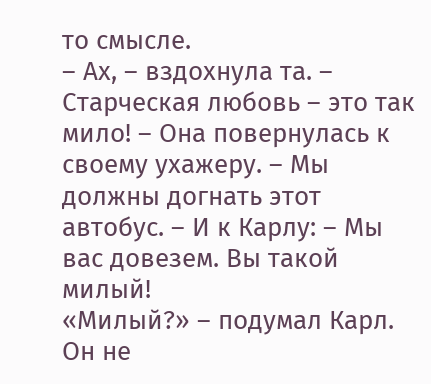то смысле.
– Ах, – вздохнула та. – Старческая любовь – это так мило! – Она повернулась к своему ухажеру. – Мы должны догнать этот автобус. – И к Карлу: – Мы вас довезем. Вы такой милый!
«Милый?» – подумал Карл. Он не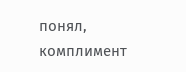понял, комплимент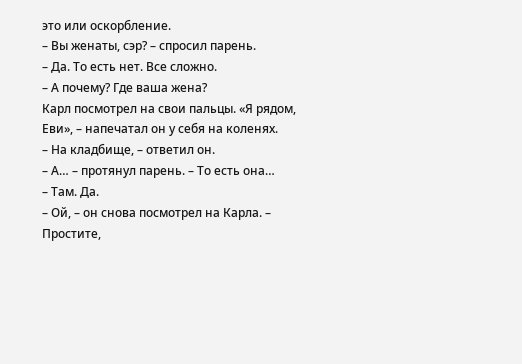это или оскорбление.
– Вы женаты, сэр? – спросил парень.
– Да. То есть нет. Все сложно.
– А почему? Где ваша жена?
Карл посмотрел на свои пальцы. «Я рядом, Еви», – напечатал он у себя на коленях.
– На кладбище, – ответил он.
– А… – протянул парень. – То есть она…
– Там. Да.
– Ой, – он снова посмотрел на Карла. – Простите,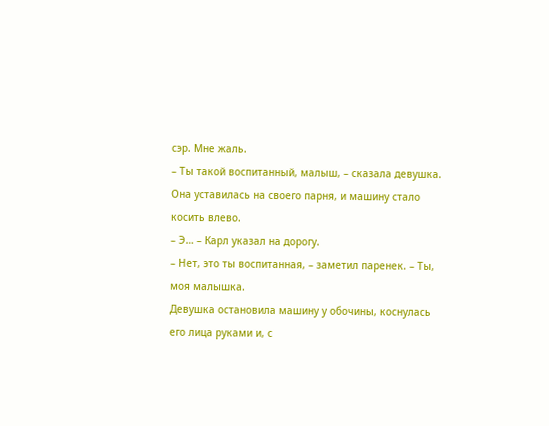сэр. Мне жаль.
– Ты такой воспитанный, малыш, – сказала девушка.
Она уставилась на своего парня, и машину стало косить влево.
– Э… – Карл указал на дорогу.
– Нет, это ты воспитанная, – заметил паренек. – Ты, моя малышка.
Девушка остановила машину у обочины, коснулась его лица руками и, с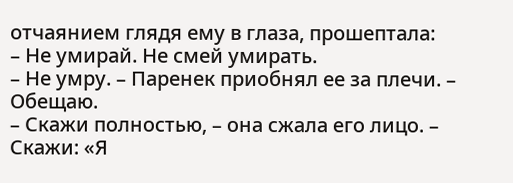отчаянием глядя ему в глаза, прошептала:
– Не умирай. Не смей умирать.
– Не умру. – Паренек приобнял ее за плечи. – Обещаю.
– Скажи полностью, – она сжала его лицо. – Скажи: «Я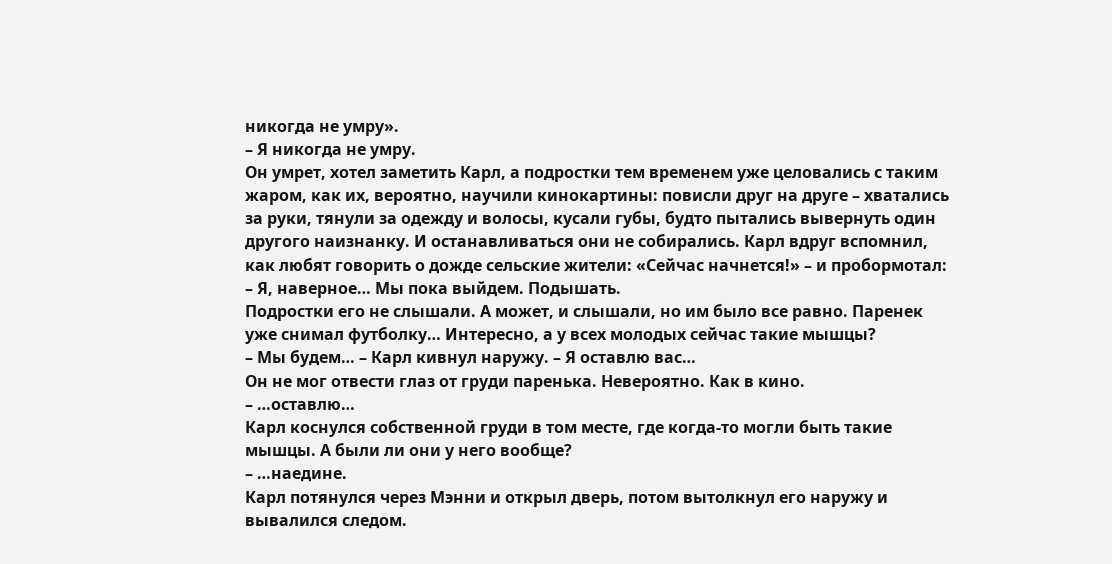никогда не умру».
– Я никогда не умру.
Он умрет, хотел заметить Карл, а подростки тем временем уже целовались с таким жаром, как их, вероятно, научили кинокартины: повисли друг на друге – хватались за руки, тянули за одежду и волосы, кусали губы, будто пытались вывернуть один другого наизнанку. И останавливаться они не собирались. Карл вдруг вспомнил, как любят говорить о дожде сельские жители: «Сейчас начнется!» – и пробормотал:
– Я, наверное… Мы пока выйдем. Подышать.
Подростки его не слышали. А может, и слышали, но им было все равно. Паренек уже снимал футболку… Интересно, а у всех молодых сейчас такие мышцы?
– Мы будем… – Карл кивнул наружу. – Я оставлю вас…
Он не мог отвести глаз от груди паренька. Невероятно. Как в кино.
– …оставлю…
Карл коснулся собственной груди в том месте, где когда-то могли быть такие мышцы. А были ли они у него вообще?
– …наедине.
Карл потянулся через Мэнни и открыл дверь, потом вытолкнул его наружу и вывалился следом.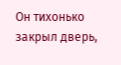Он тихонько закрыл дверь,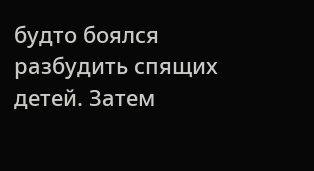будто боялся разбудить спящих детей. Затем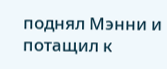поднял Мэнни и потащил к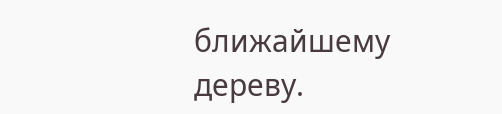ближайшему дереву.